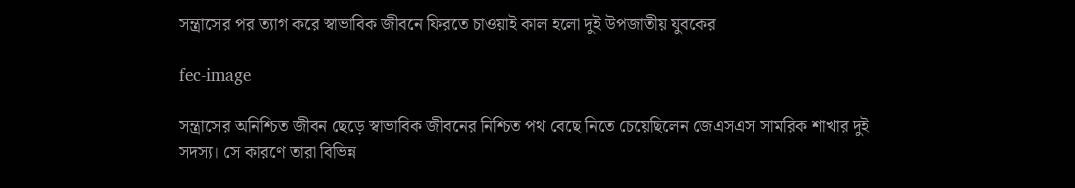সন্ত্রাসের পর ত্যাগ করে স্বাভাবিক জীবনে ফিরতে চাওয়াই কাল হলো দুই উপজাতীয় যুবকের

fec-image

সন্ত্রাসের অনিশ্চিত জীবন ছেড়ে স্বাভাবিক জীবনের নিশ্চিত পথ বেছে নিতে চেয়েছিলেন জেএসএস সামরিক শাখার দুই সদস্য। সে কারণে তারা বিভিন্ন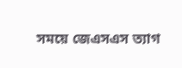সময়ে জেএসএস ত্যাগ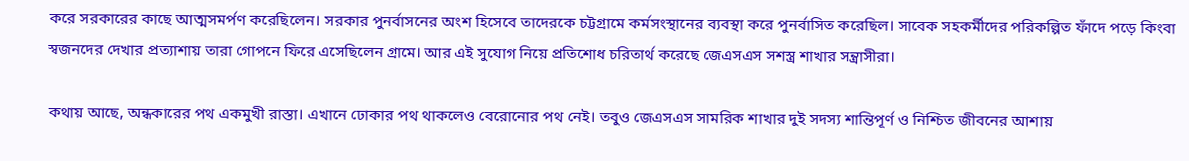করে সরকারের কাছে আত্মসমর্পণ করেছিলেন। সরকার পুনর্বাসনের অংশ হিসেবে তাদেরকে চট্টগ্রামে কর্মসংস্থানের ব্যবস্থা করে পুনর্বাসিত করেছিল। সাবেক সহকর্মীদের পরিকল্পিত ফাঁদে পড়ে কিংবা স্বজনদের দেখার প্রত্যাশায় তারা গোপনে ফিরে এসেছিলেন গ্রামে। আর এই সুযোগ নিয়ে প্রতিশোধ চরিতার্থ করেছে জেএসএস সশস্ত্র শাখার সন্ত্রাসীরা।

কথায় আছে, অন্ধকারের পথ একমুখী রাস্তা। এখানে ঢোকার পথ থাকলেও বেরোনোর পথ নেই। তবুও জেএসএস সামরিক শাখার দুই সদস্য শান্তিপূর্ণ ও নিশ্চিত জীবনের আশায়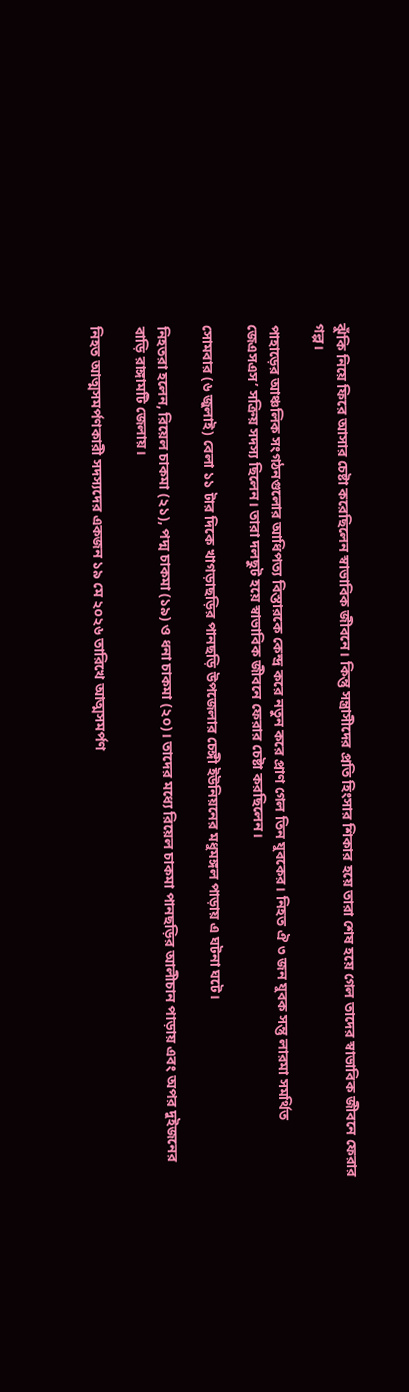ঝুঁকি নিয়ে ফিরে আসার চেষ্টা করেছিলেন স্বাভাবিক জীবনে। কিন্তু সন্ত্রাসীদের প্রতি হিংসার শিকার হয়ে তারা শেষ হয়ে গেল তাদের স্বাভাবিক জীবনে ফেরার গল্প।

পাহাড়ের আঞ্চলিক সংগঠনগুলোর আধিপত্য বিস্তারকে কেন্দ্র করে নতুন করে প্রাণ গেল তিন যুবকের। নিহত ঐ ৩ জন যুবক সন্তু লারমা সমর্থিত জেএসএস’ সক্রিয় সদস্য ছিলেন। তারা দলছুট হয়ে স্বাভাবিক জীবনে ফেরার চেষ্টা করছিলেন।

সোমবার (৬ জুলাই) বেলা ১১ টার দিকে খাগড়াছড়ির পানছড়ি উপজেলার চেঙ্গী ইউনিয়নের মধুমঙ্গল পাড়ায় এ ঘটনা ঘটে।

নিহতরা হলেন, রিয়েল চাকমা (২১), পদ্ম চাকমা (১৯) ও ধনা চাকমা (২০)। তাদের মধ্যে রিয়েল চাকমা পানছড়ির আলীচান পাড়ায় এবং অপর দুইজনের বাড়ি রাঙ্গামটি জেলায়।

নিহত আত্মসমর্পণকারী সদস্যদের একজন ১৯ মে ২০২৬ তারিখে আত্মসমর্পণ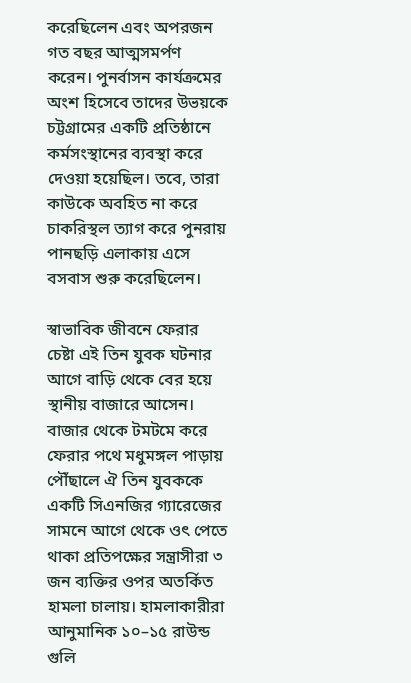করেছিলেন এবং অপরজন গত বছর আত্মসমর্পণ করেন। পুনর্বাসন কার্যক্রমের অংশ হিসেবে তাদের উভয়কে চট্টগ্রামের একটি প্রতিষ্ঠানে কর্মসংস্থানের ব্যবস্থা করে দেওয়া হয়েছিল। তবে, তারা কাউকে অবহিত না করে চাকরিস্থল ত্যাগ করে পুনরায় পানছড়ি এলাকায় এসে বসবাস শুরু করেছিলেন।

স্বাভাবিক জীবনে ফেরার চেষ্টা এই তিন যুবক ঘটনার আগে বাড়ি থেকে বের হয়ে স্থানীয় বাজারে আসেন। বাজার থেকে টমটমে করে ফেরার পথে মধুমঙ্গল পাড়ায় পৌঁছালে ঐ তিন যুবককে একটি সিএনজির গ্যারেজের সামনে আগে থেকে ওৎ পেতে থাকা প্রতিপক্ষের সন্ত্রাসীরা ৩ জন ব্যক্তির ওপর অতর্কিত হামলা চালায়। হামলাকারীরা আনুমানিক ১০–১৫ রাউন্ড গুলি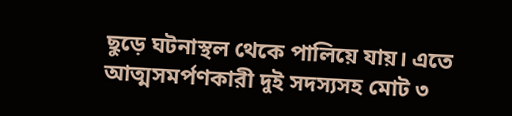ছুড়ে ঘটনাস্থল থেকে পালিয়ে যায়। এতে আত্মসমর্পণকারী দুই সদস্যসহ মোট ৩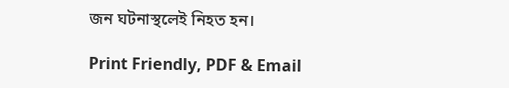জন ঘটনাস্থলেই নিহত হন।

Print Friendly, PDF & Email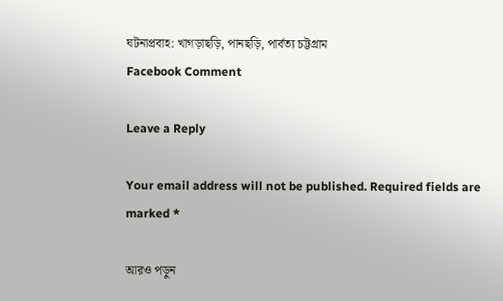ঘটনাপ্রবাহ: খাগড়াছড়ি, পানছড়ি, পার্বত্য চট্টগ্রাম
Facebook Comment

Leave a Reply

Your email address will not be published. Required fields are marked *

আরও পড়ুন